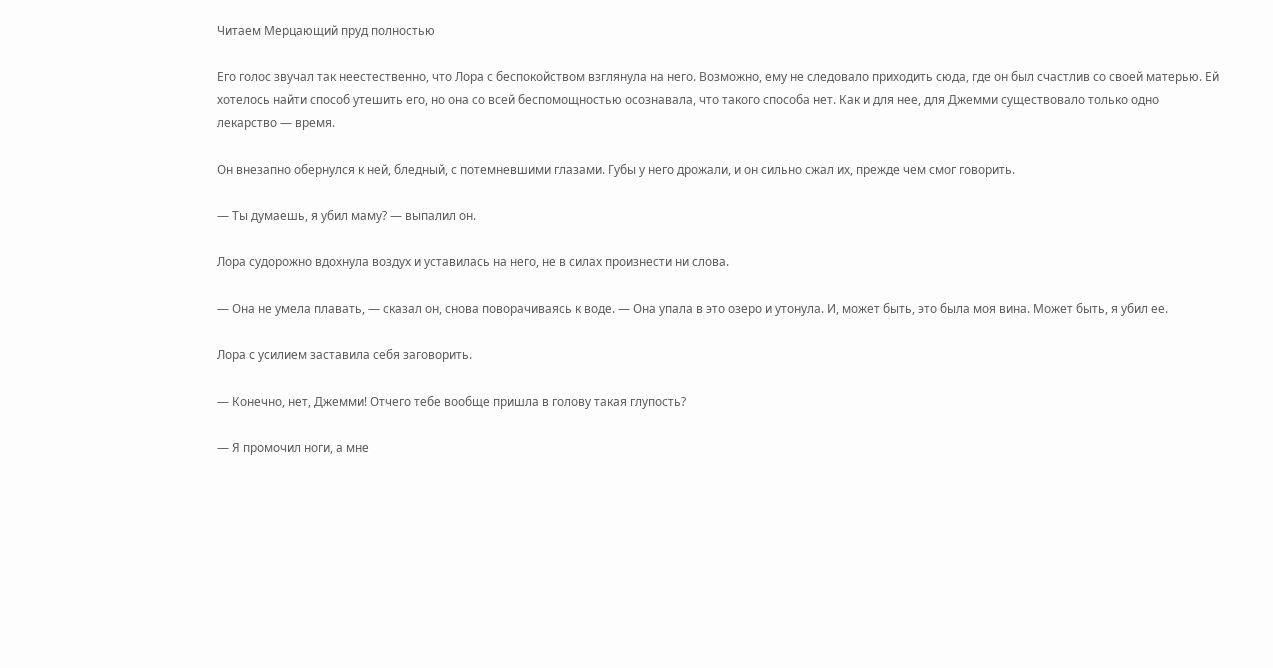Читаем Мерцающий пруд полностью

Его голос звучал так неестественно, что Лора с беспокойством взглянула на него. Возможно, ему не следовало приходить сюда, где он был счастлив со своей матерью. Ей хотелось найти способ утешить его, но она со всей беспомощностью осознавала, что такого способа нет. Как и для нее, для Джемми существовало только одно лекарство — время.

Он внезапно обернулся к ней, бледный, с потемневшими глазами. Губы у него дрожали, и он сильно сжал их, прежде чем смог говорить.

— Ты думаешь, я убил маму? — выпалил он.

Лора судорожно вдохнула воздух и уставилась на него, не в силах произнести ни слова.

— Она не умела плавать, — сказал он, снова поворачиваясь к воде. — Она упала в это озеро и утонула. И, может быть, это была моя вина. Может быть, я убил ее.

Лора с усилием заставила себя заговорить.

— Конечно, нет, Джемми! Отчего тебе вообще пришла в голову такая глупость?

— Я промочил ноги, а мне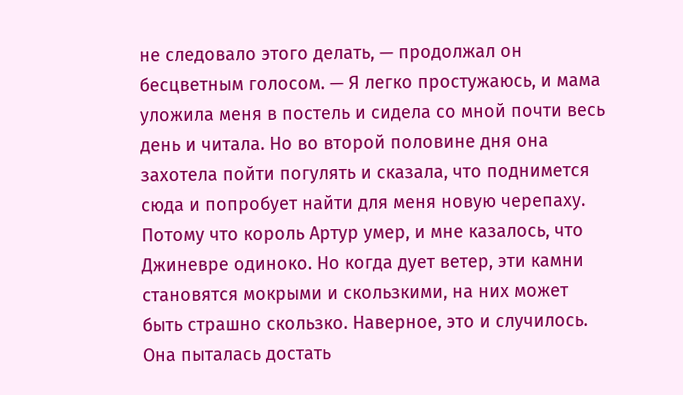не следовало этого делать, — продолжал он бесцветным голосом. — Я легко простужаюсь, и мама уложила меня в постель и сидела со мной почти весь день и читала. Но во второй половине дня она захотела пойти погулять и сказала, что поднимется сюда и попробует найти для меня новую черепаху. Потому что король Артур умер, и мне казалось, что Джиневре одиноко. Но когда дует ветер, эти камни становятся мокрыми и скользкими, на них может быть страшно скользко. Наверное, это и случилось. Она пыталась достать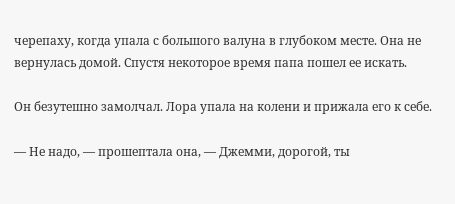черепаху, когда упала с большого валуна в глубоком месте. Она не вернулась домой. Спустя некоторое время папа пошел ее искать.

Он безутешно замолчал. Лора упала на колени и прижала его к себе.

— Не надо, — прошептала она, — Джемми, дорогой, ты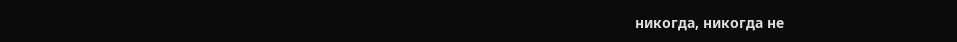никогда, никогда не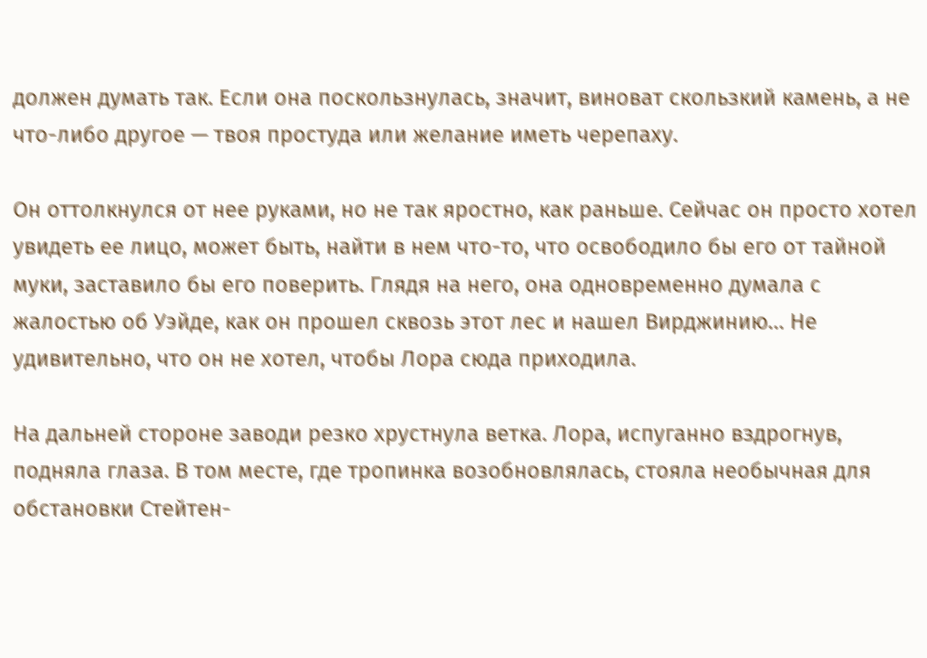должен думать так. Если она поскользнулась, значит, виноват скользкий камень, а не что-либо другое — твоя простуда или желание иметь черепаху.

Он оттолкнулся от нее руками, но не так яростно, как раньше. Сейчас он просто хотел увидеть ее лицо, может быть, найти в нем что-то, что освободило бы его от тайной муки, заставило бы его поверить. Глядя на него, она одновременно думала с жалостью об Уэйде, как он прошел сквозь этот лес и нашел Вирджинию… Не удивительно, что он не хотел, чтобы Лора сюда приходила.

На дальней стороне заводи резко хрустнула ветка. Лора, испуганно вздрогнув, подняла глаза. В том месте, где тропинка возобновлялась, стояла необычная для обстановки Стейтен-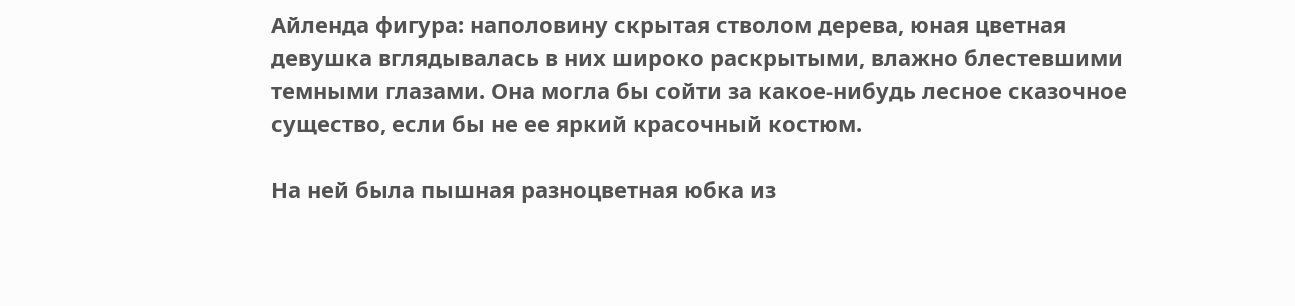Айленда фигура: наполовину скрытая стволом дерева, юная цветная девушка вглядывалась в них широко раскрытыми, влажно блестевшими темными глазами. Она могла бы сойти за какое-нибудь лесное сказочное существо, если бы не ее яркий красочный костюм.

На ней была пышная разноцветная юбка из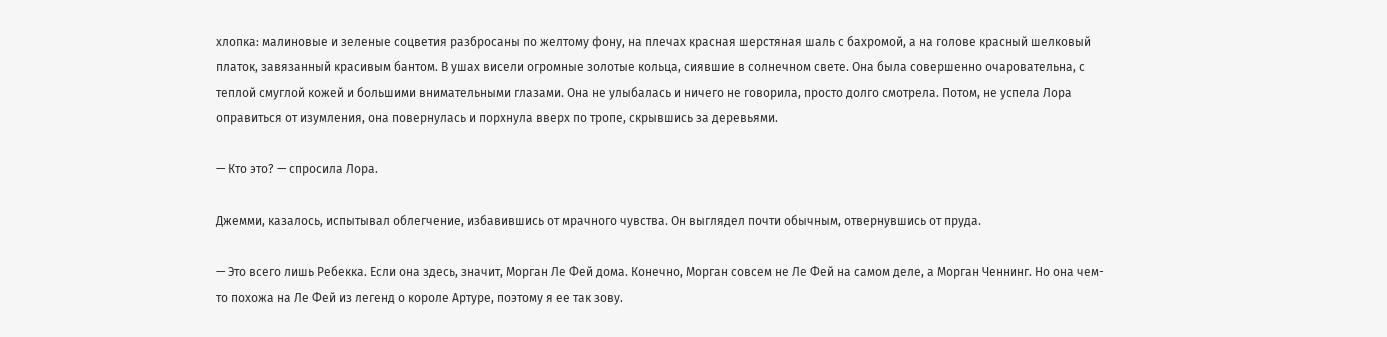хлопка: малиновые и зеленые соцветия разбросаны по желтому фону, на плечах красная шерстяная шаль с бахромой, а на голове красный шелковый платок, завязанный красивым бантом. В ушах висели огромные золотые кольца, сиявшие в солнечном свете. Она была совершенно очаровательна, с теплой смуглой кожей и большими внимательными глазами. Она не улыбалась и ничего не говорила, просто долго смотрела. Потом, не успела Лора оправиться от изумления, она повернулась и порхнула вверх по тропе, скрывшись за деревьями.

— Кто это? — спросила Лора.

Джемми, казалось, испытывал облегчение, избавившись от мрачного чувства. Он выглядел почти обычным, отвернувшись от пруда.

— Это всего лишь Ребекка. Если она здесь, значит, Морган Ле Фей дома. Конечно, Морган совсем не Ле Фей на самом деле, а Морган Ченнинг. Но она чем-то похожа на Ле Фей из легенд о короле Артуре, поэтому я ее так зову.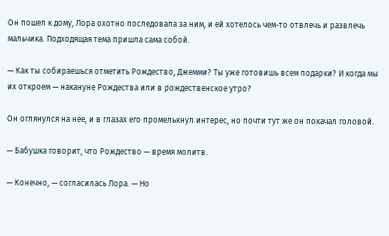Он пошел к дому, Лора охотно последовала за ним, и ей хотелось чем-то отвлечь и развлечь мальчика. Подходящая тема пришла сама собой.

— Как ты собираешься отметить Рождество, Джемми? Ты уже готовишь всем подарки? И когда мы их откроем — накануне Рождества или в рождественское утро?

Он оглянулся на нее, и в глазах его промелькнул интерес, но почти тут же он покачал головой.

— Бабушка говорит, что Рождество — время молитв.

— Конечно, — согласилась Лора. — Но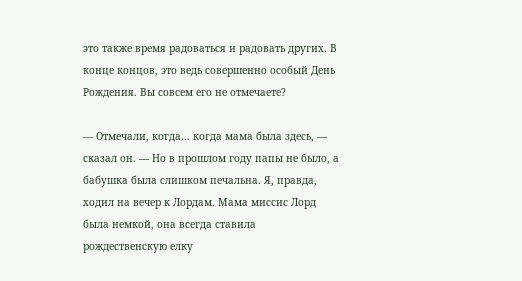это также время радоваться и радовать других. В конце концов, это ведь совершенно особый День Рождения. Вы совсем его не отмечаете?

— Отмечали, когда… когда мама была здесь, — сказал он. — Но в прошлом году папы не было, а бабушка была слишком печальна. Я, правда, ходил на вечер к Лордам. Мама миссис Лорд была немкой, она всегда ставила рождественскую елку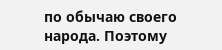по обычаю своего народа. Поэтому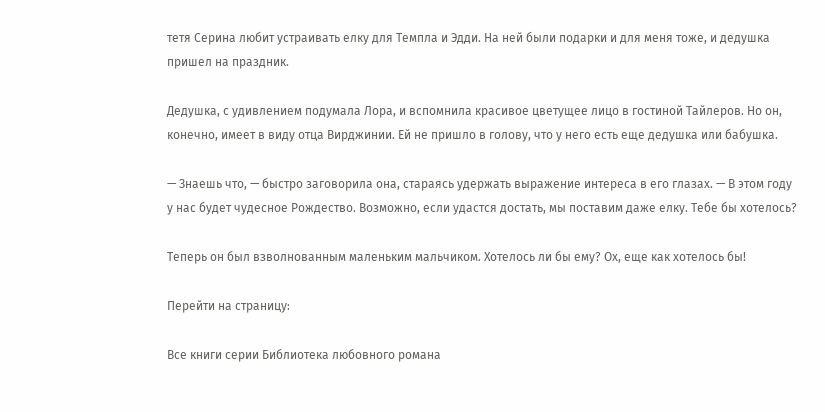тетя Серина любит устраивать елку для Темпла и Эдди. На ней были подарки и для меня тоже, и дедушка пришел на праздник.

Дедушка, с удивлением подумала Лора, и вспомнила красивое цветущее лицо в гостиной Тайлеров. Но он, конечно, имеет в виду отца Вирджинии. Ей не пришло в голову, что у него есть еще дедушка или бабушка.

— Знаешь что, — быстро заговорила она, стараясь удержать выражение интереса в его глазах. — В этом году у нас будет чудесное Рождество. Возможно, если удастся достать, мы поставим даже елку. Тебе бы хотелось?

Теперь он был взволнованным маленьким мальчиком. Хотелось ли бы ему? Ох, еще как хотелось бы!

Перейти на страницу:

Все книги серии Библиотека любовного романа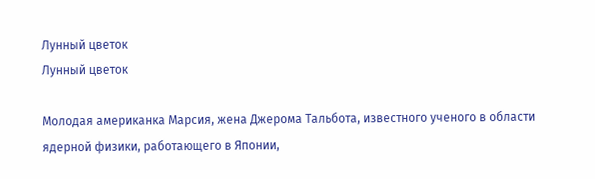Лунный цветок
Лунный цветок

Молодая американка Марсия, жена Джерома Тальбота, известного ученого в области ядерной физики, работающего в Японии,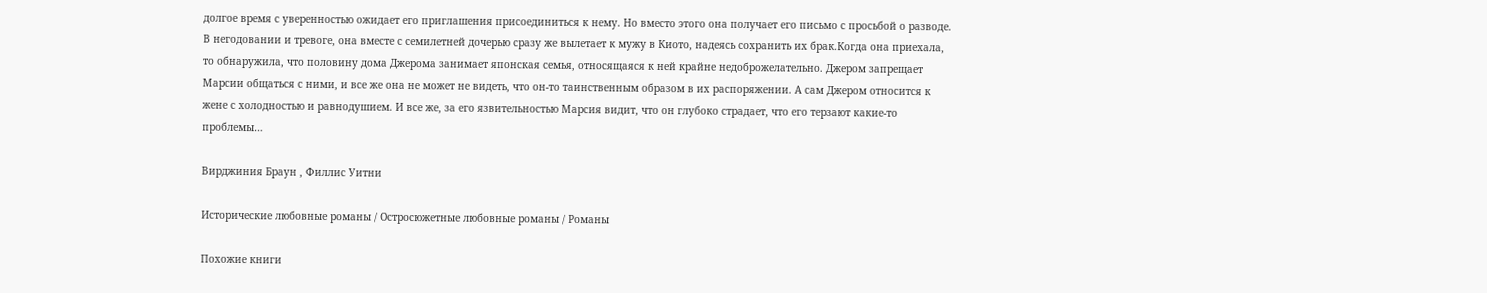долгое время с уверенностью ожидает его приглашения присоединиться к нему. Но вместо этого она получает его письмо с просьбой о разводе. В негодовании и тревоге, она вместе с семилетней дочерью сразу же вылетает к мужу в Киото, надеясь сохранить их брак.Когда она приехала, то обнаружила, что половину дома Джерома занимает японская семья, относящаяся к ней крайне недоброжелательно. Джером запрещает Марсии общаться с ними, и все же она не может не видеть, что он-то таинственным образом в их распоряжении. А сам Джером относится к жене с холодностью и равнодушием. И все же, за его язвительностью Марсия видит, что он глубоко страдает, что его терзают какие-то проблемы…

Вирджиния Браун , Филлис Уитни

Исторические любовные романы / Остросюжетные любовные романы / Романы

Похожие книги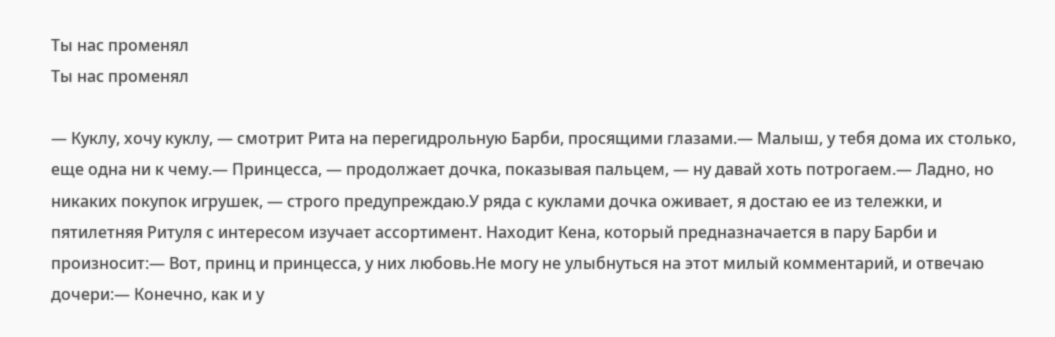Ты нас променял
Ты нас променял

— Куклу, хочу куклу, — смотрит Рита на перегидрольную Барби, просящими глазами.— Малыш, у тебя дома их столько, еще одна ни к чему.— Принцесса, — продолжает дочка, показывая пальцем, — ну давай хоть потрогаем.— Ладно, но никаких покупок игрушек, — строго предупреждаю.У ряда с куклами дочка оживает, я достаю ее из тележки, и пятилетняя Ритуля с интересом изучает ассортимент. Находит Кена, который предназначается в пару Барби и произносит:— Вот, принц и принцесса, у них любовь.Не могу не улыбнуться на этот милый комментарий, и отвечаю дочери:— Конечно, как и у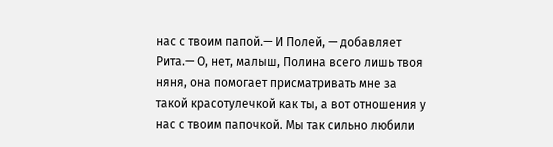нас с твоим папой.— И Полей, — добавляет Рита.— О, нет, малыш, Полина всего лишь твоя няня, она помогает присматривать мне за такой красотулечкой как ты, а вот отношения у нас с твоим папочкой. Мы так сильно любили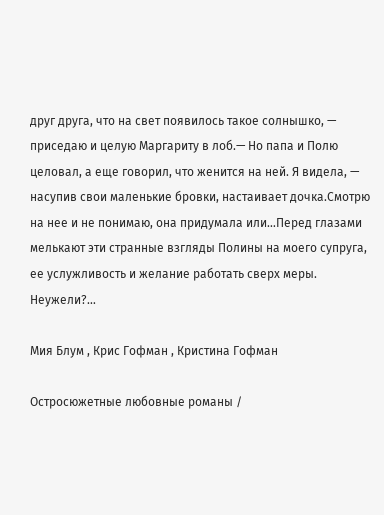друг друга, что на свет появилось такое солнышко, — приседаю и целую Маргариту в лоб.— Но папа и Полю целовал, а еще говорил, что женится на ней. Я видела, — насупив свои маленькие бровки, настаивает дочка.Смотрю на нее и не понимаю, она придумала или…Перед глазами мелькают эти странные взгляды Полины на моего супруга, ее услужливость и желание работать сверх меры. Неужели?…

Мия Блум , Крис Гофман , Кристина Гофман

Остросюжетные любовные романы /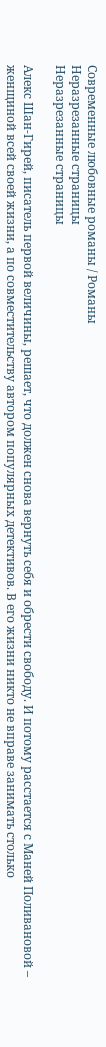Современные любовные романы / Романы
Неразрезанные страницы
Неразрезанные страницы

Алекс Шан-Гирей, писатель первой величины, решает, что должен снова вернуть себя и обрести свободу. И потому расстается с Маней Поливановой – женщиной всей своей жизни, а по совместительству автором популярных детективов. В его жизни никто не вправе занимать столько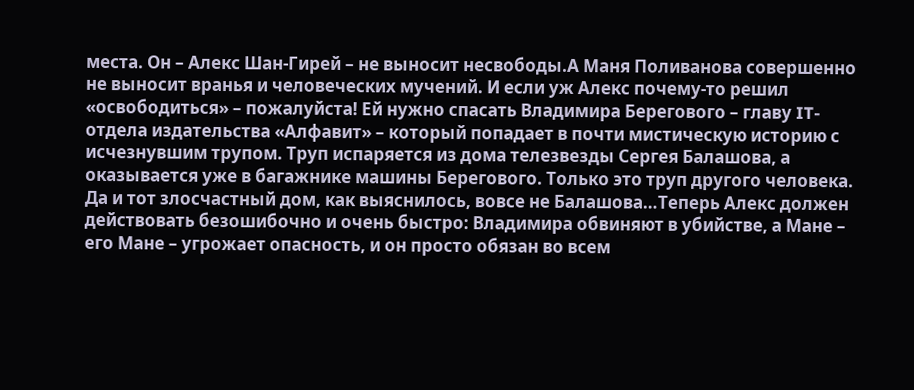места. Он – Алекс Шан-Гирей – не выносит несвободы.А Маня Поливанова совершенно не выносит вранья и человеческих мучений. И если уж Алекс почему-то решил «освободиться» – пожалуйста! Ей нужно спасать Владимира Берегового – главу IT-отдела издательства «Алфавит» – который попадает в почти мистическую историю с исчезнувшим трупом. Труп испаряется из дома телезвезды Сергея Балашова, а оказывается уже в багажнике машины Берегового. Только это труп другого человека. Да и тот злосчастный дом, как выяснилось, вовсе не Балашова…Теперь Алекс должен действовать безошибочно и очень быстро: Владимира обвиняют в убийстве, а Мане – его Мане – угрожает опасность, и он просто обязан во всем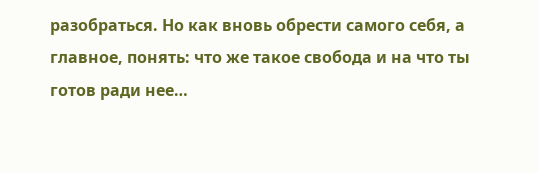разобраться. Но как вновь обрести самого себя, а главное, понять: что же такое свобода и на что ты готов ради нее…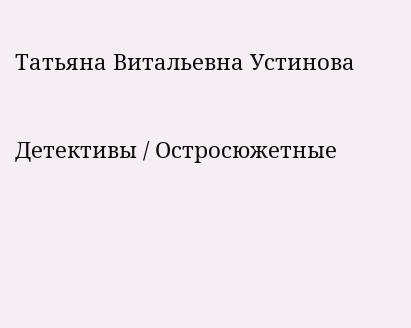Татьяна Витальевна Устинова

Детективы / Остросюжетные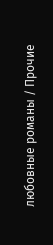любовные романы / Прочие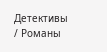Детективы / Романы